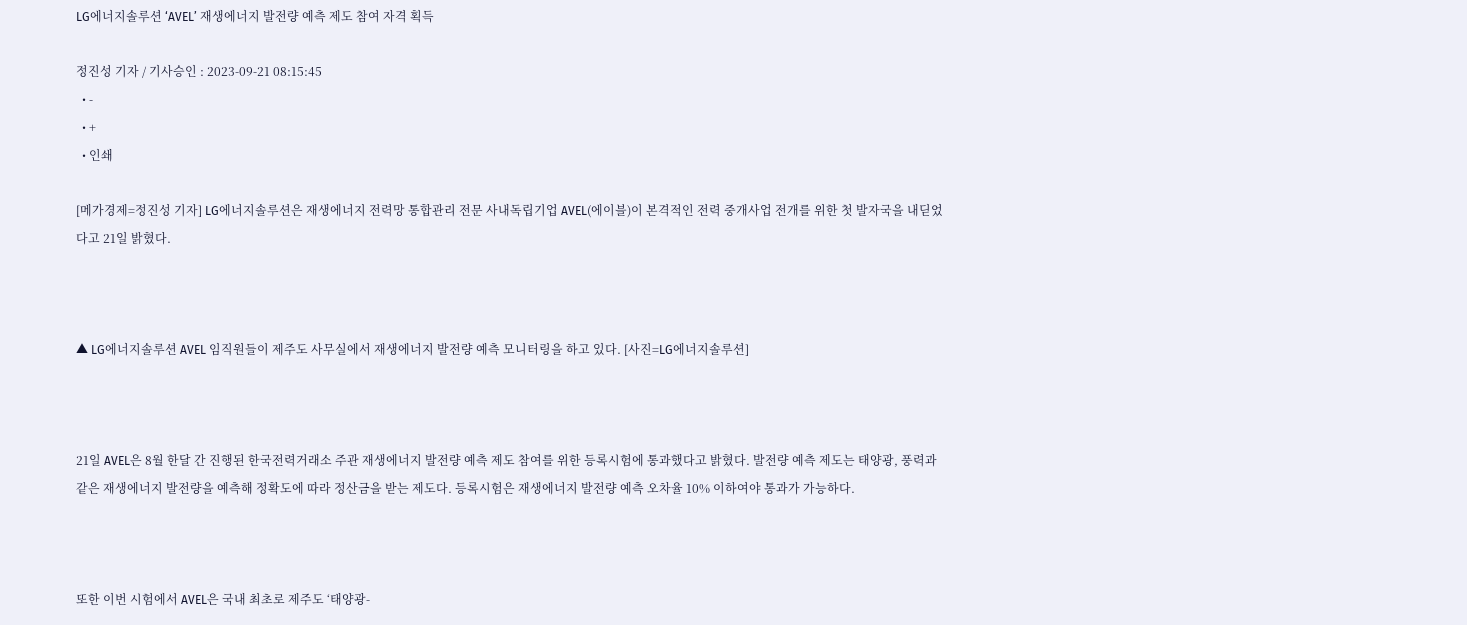LG에너지솔루션 ‘AVEL’ 재생에너지 발전량 예측 제도 참여 자격 획득

정진성 기자 / 기사승인 : 2023-09-21 08:15:45
  • -
  • +
  • 인쇄

[메가경제=정진성 기자] LG에너지솔루션은 재생에너지 전력망 통합관리 전문 사내독립기업 AVEL(에이블)이 본격적인 전력 중개사업 전개를 위한 첫 발자국을 내딛었다고 21일 밝혔다.



▲ LG에너지솔루션 AVEL 임직원들이 제주도 사무실에서 재생에너지 발전량 예측 모니터링을 하고 있다. [사진=LG에너지솔루션]



21일 AVEL은 8월 한달 간 진행된 한국전력거래소 주관 재생에너지 발전량 예측 제도 참여를 위한 등록시험에 통과했다고 밝혔다. 발전량 예측 제도는 태양광, 풍력과 같은 재생에너지 발전량을 예측해 정확도에 따라 정산금을 받는 제도다. 등록시험은 재생에너지 발전량 예측 오차율 10% 이하여야 통과가 가능하다.



또한 이번 시험에서 AVEL은 국내 최초로 제주도 ‘태양광-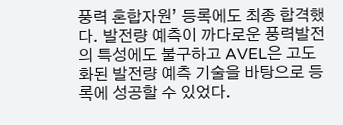풍력 혼합자원’ 등록에도 최종 합격했다. 발전량 예측이 까다로운 풍력발전의 특성에도 불구하고 AVEL은 고도화된 발전량 예측 기술을 바탕으로 등록에 성공할 수 있었다.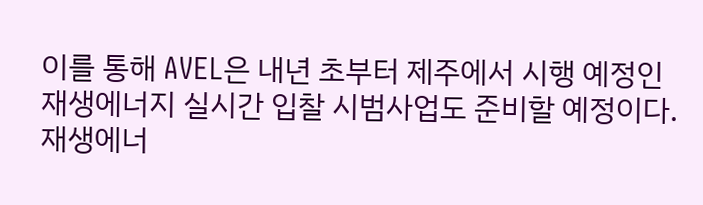이를 통해 AVEL은 내년 초부터 제주에서 시행 예정인 재생에너지 실시간 입찰 시범사업도 준비할 예정이다. 재생에너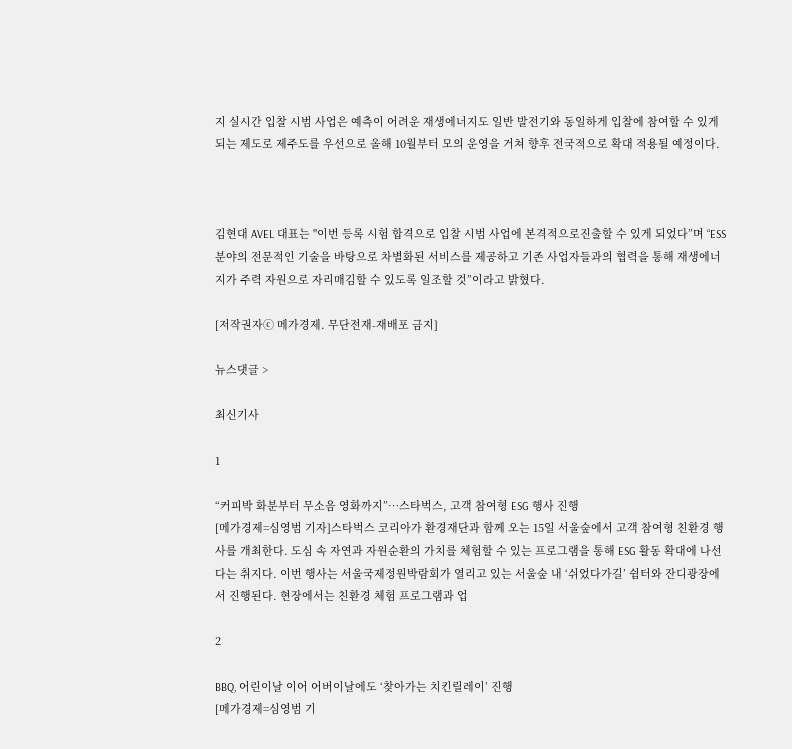지 실시간 입찰 시범 사업은 예측이 어려운 재생에너지도 일반 발전기와 동일하게 입찰에 참여할 수 있게 되는 제도로 제주도를 우선으로 올해 10월부터 모의 운영을 거쳐 향후 전국적으로 확대 적용될 예정이다.



김현대 AVEL 대표는 "이번 등록 시험 합격으로 입찰 시범 사업에 본격적으로진출할 수 있게 되었다”며 “ESS 분야의 전문적인 기술을 바탕으로 차별화된 서비스를 제공하고 기존 사업자들과의 협력을 통해 재생에너지가 주력 자원으로 자리매김할 수 있도록 일조할 것”이라고 밝혔다.

[저작권자ⓒ 메가경제. 무단전재-재배포 금지]

뉴스댓글 >

최신기사

1

“커피박 화분부터 무소음 영화까지”…스타벅스, 고객 참여형 ESG 행사 진행
[메가경제=심영범 기자]스타벅스 코리아가 환경재단과 함께 오는 15일 서울숲에서 고객 참여형 친환경 행사를 개최한다. 도심 속 자연과 자원순환의 가치를 체험할 수 있는 프로그램을 통해 ESG 활동 확대에 나선다는 취지다. 이번 행사는 서울국제정원박람회가 열리고 있는 서울숲 내 ‘쉬었다가길’ 쉼터와 잔디광장에서 진행된다. 현장에서는 친환경 체험 프로그램과 업

2

BBQ, 어린이날 이어 어버이날에도 ‘찾아가는 치킨릴레이’ 진행
[메가경제=심영범 기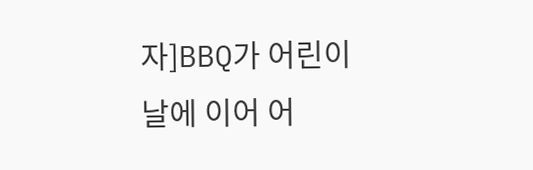자]BBQ가 어린이날에 이어 어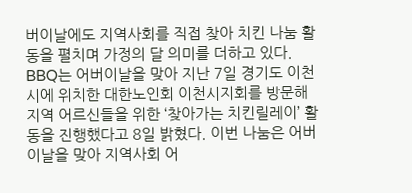버이날에도 지역사회를 직접 찾아 치킨 나눔 활동을 펼치며 가정의 달 의미를 더하고 있다. BBQ는 어버이날을 맞아 지난 7일 경기도 이천시에 위치한 대한노인회 이천시지회를 방문해 지역 어르신들을 위한 ‘찾아가는 치킨릴레이’ 활동을 진행했다고 8일 밝혔다. 이번 나눔은 어버이날을 맞아 지역사회 어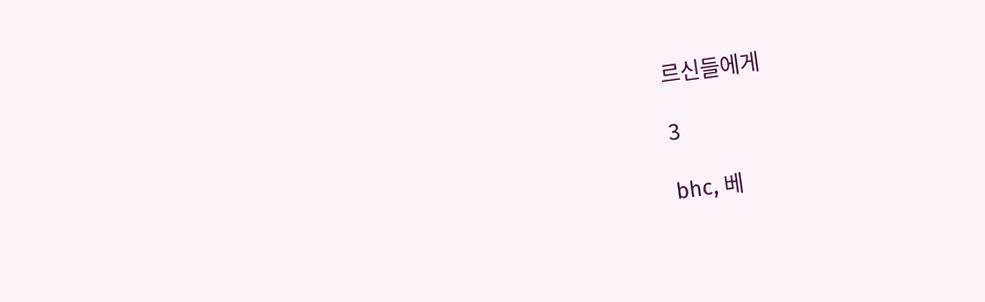르신들에게

3

bhc, 베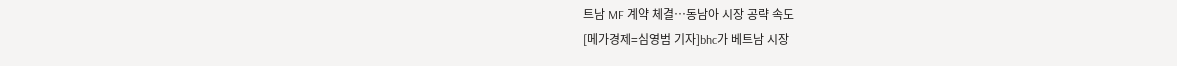트남 MF 계약 체결…동남아 시장 공략 속도
[메가경제=심영범 기자]bhc가 베트남 시장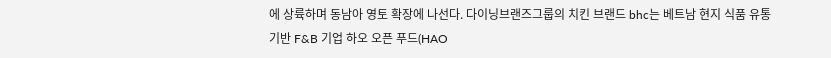에 상륙하며 동남아 영토 확장에 나선다. 다이닝브랜즈그룹의 치킨 브랜드 bhc는 베트남 현지 식품 유통 기반 F&B 기업 하오 오픈 푸드(HAO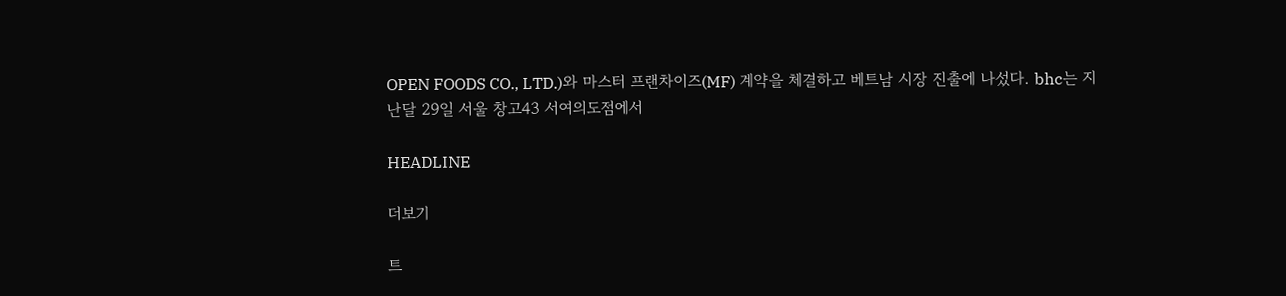OPEN FOODS CO., LTD.)와 마스터 프랜차이즈(MF) 계약을 체결하고 베트남 시장 진출에 나섰다. bhc는 지난달 29일 서울 창고43 서여의도점에서

HEADLINE

더보기

트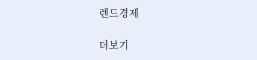렌드경제

더보기